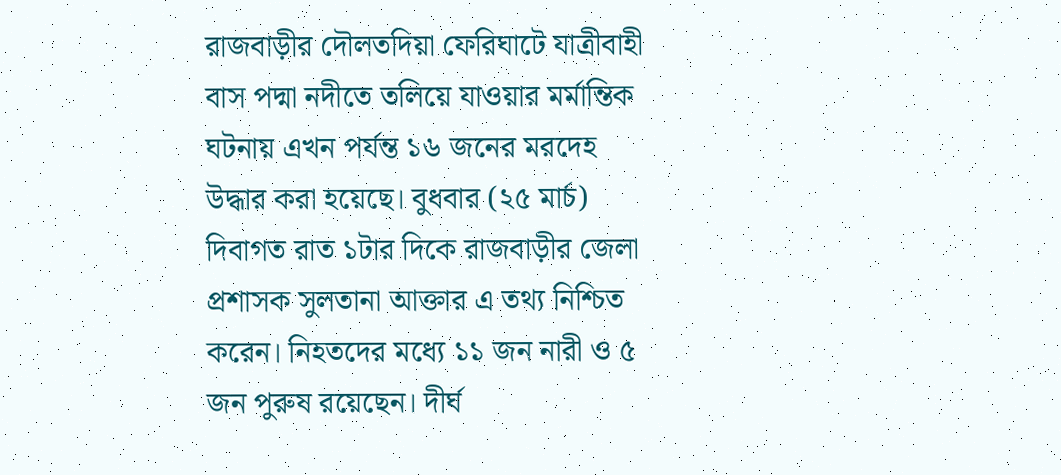রাজবাড়ীর দৌলতদিয়া ফেরিঘাটে যাত্রীবাহী বাস পদ্মা নদীতে তলিয়ে যাওয়ার মর্মান্তিক ঘটনায় এখন পর্যন্ত ১৬ জনের মরদেহ উদ্ধার করা হয়েছে। বুধবার (২৫ মার্চ) দিবাগত রাত ১টার দিকে রাজবাড়ীর জেলা প্রশাসক সুলতানা আক্তার এ তথ্য নিশ্চিত করেন। নিহতদের মধ্যে ১১ জন নারী ও ৫ জন পুরুষ রয়েছেন। দীর্ঘ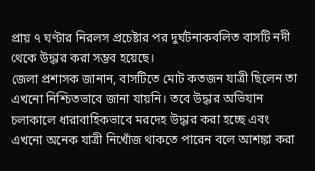প্রায় ৭ ঘণ্টার নিরলস প্রচেষ্টার পর দুর্ঘটনাকবলিত বাসটি নদী থেকে উদ্ধার করা সম্ভব হয়েছে।
জেলা প্রশাসক জানান, বাসটিতে মোট কতজন যাত্রী ছিলেন তা এখনো নিশ্চিতভাবে জানা যায়নি। তবে উদ্ধার অভিযান চলাকালে ধারাবাহিকভাবে মরদেহ উদ্ধার করা হচ্ছে এবং এখনো অনেক যাত্রী নিখোঁজ থাকতে পারেন বলে আশঙ্কা করা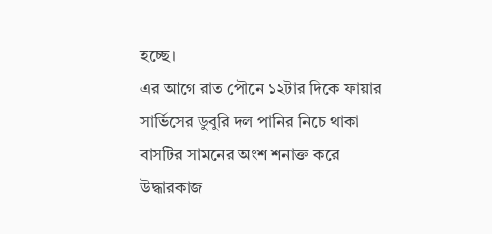হচ্ছে।
এর আগে রাত পৌনে ১২টার দিকে ফায়ার সার্ভিসের ডুবুরি দল পানির নিচে থাকা বাসটির সামনের অংশ শনাক্ত করে উদ্ধারকাজ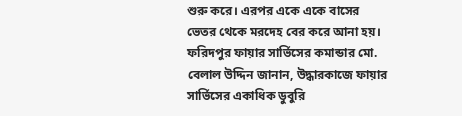শুরু করে। এরপর একে একে বাসের ভেতর থেকে মরদেহ বের করে আনা হয়।
ফরিদপুর ফায়ার সার্ভিসের কমান্ডার মো. বেলাল উদ্দিন জানান, উদ্ধারকাজে ফায়ার সার্ভিসের একাধিক ডুবুরি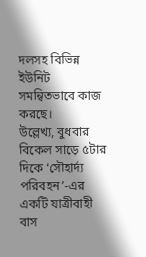দলসহ বিভিন্ন ইউনিট সমন্বিতভাবে কাজ করছে।
উল্লেখ্য, বুধবার বিকেল সাড়ে ৫টার দিকে ‘সৌহার্দ্য পরিবহন’-এর একটি যাত্রীবাহী বাস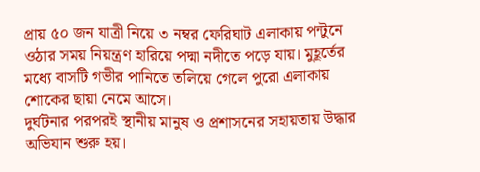প্রায় ৫০ জন যাত্রী নিয়ে ৩ নম্বর ফেরিঘাট এলাকায় পন্টুনে ওঠার সময় নিয়ন্ত্রণ হারিয়ে পদ্মা নদীতে পড়ে যায়। মুহূর্তের মধ্যে বাসটি গভীর পানিতে তলিয়ে গেলে পুরো এলাকায় শোকের ছায়া নেমে আসে।
দুর্ঘটনার পরপরই স্থানীয় মানুষ ও প্রশাসনের সহায়তায় উদ্ধার অভিযান শুরু হয়।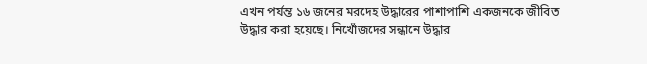এখন পর্যন্ত ১৬ জনের মরদেহ উদ্ধারের পাশাপাশি একজনকে জীবিত উদ্ধার করা হয়েছে। নিখোঁজদের সন্ধানে উদ্ধার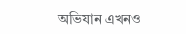অভিযান এখনও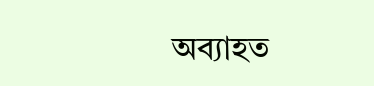অব্যাহত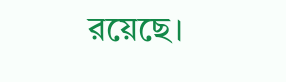রয়েছে।